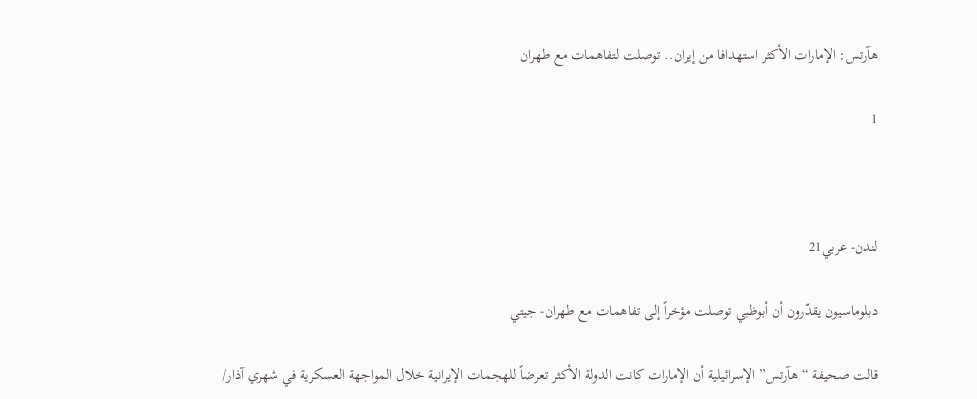هآرتس: الإمارات الأكثر استهدافا من إيران.. توصلت لتفاهمات مع طهران

1



لندن- عربي21

دبلوماسيون يقدّرون أن أبوظبي توصلت مؤخراً إلى تفاهمات مع طهران- جيتي

قالت صحيفة “هآرتس” الإسرائيلية أن الإمارات كانت الدولة الأكثر تعرضاً للهجمات الإيرانية خلال المواجهة العسكرية في شهري آذار/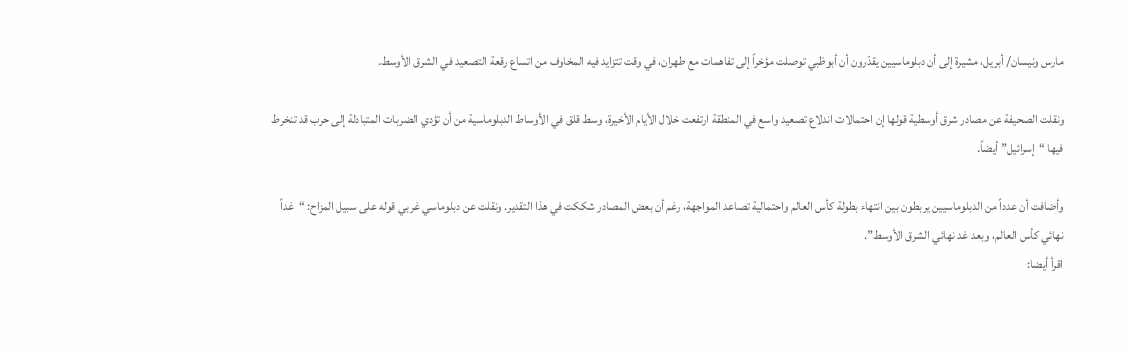مارس ونيسان/ أبريل، مشيرة إلى أن دبلوماسيين يقدّرون أن أبوظبي توصلت مؤخراً إلى تفاهمات مع طهران، في وقت تتزايد فيه المخاوف من اتساع رقعة التصعيد في الشرق الأوسط.

ونقلت الصحيفة عن مصادر شرق أوسطية قولها إن احتمالات اندلاع تصعيد واسع في المنطقة ارتفعت خلال الأيام الأخيرة، وسط قلق في الأوساط الدبلوماسية من أن تؤدي الضربات المتبادلة إلى حرب قد تنخرط فيها “إسرائيل” أيضاً.

وأضافت أن عدداً من الدبلوماسيين يربطون بين انتهاء بطولة كأس العالم واحتمالية تصاعد المواجهة، رغم أن بعض المصادر شككت في هذا التقدير. ونقلت عن دبلوماسي غربي قوله على سبيل المزاح: “غداً نهائي كأس العالم، وبعد غد نهائي الشرق الأوسط”.
اقرأ أيضا: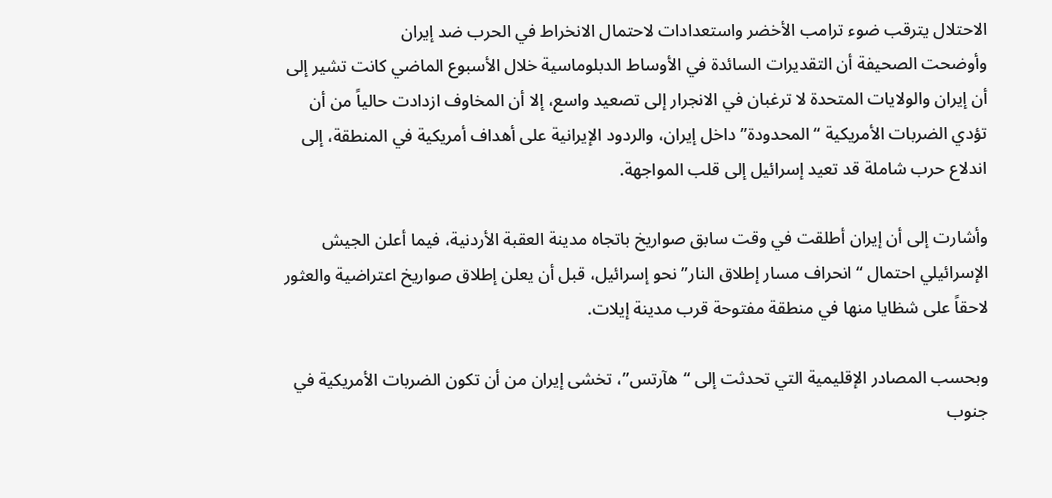الاحتلال يترقب ضوء ترامب الأخضر واستعدادات لاحتمال الانخراط في الحرب ضد إيران
وأوضحت الصحيفة أن التقديرات السائدة في الأوساط الدبلوماسية خلال الأسبوع الماضي كانت تشير إلى أن إيران والولايات المتحدة لا ترغبان في الانجرار إلى تصعيد واسع، إلا أن المخاوف ازدادت حالياً من أن تؤدي الضربات الأمريكية “المحدودة” داخل إيران، والردود الإيرانية على أهداف أمريكية في المنطقة، إلى اندلاع حرب شاملة قد تعيد إسرائيل إلى قلب المواجهة.

وأشارت إلى أن إيران أطلقت في وقت سابق صواريخ باتجاه مدينة العقبة الأردنية، فيما أعلن الجيش الإسرائيلي احتمال “انحراف مسار إطلاق النار” نحو إسرائيل، قبل أن يعلن إطلاق صواريخ اعتراضية والعثور لاحقاً على شظايا منها في منطقة مفتوحة قرب مدينة إيلات.

وبحسب المصادر الإقليمية التي تحدثت إلى “هآرتس”، تخشى إيران من أن تكون الضربات الأمريكية في جنوب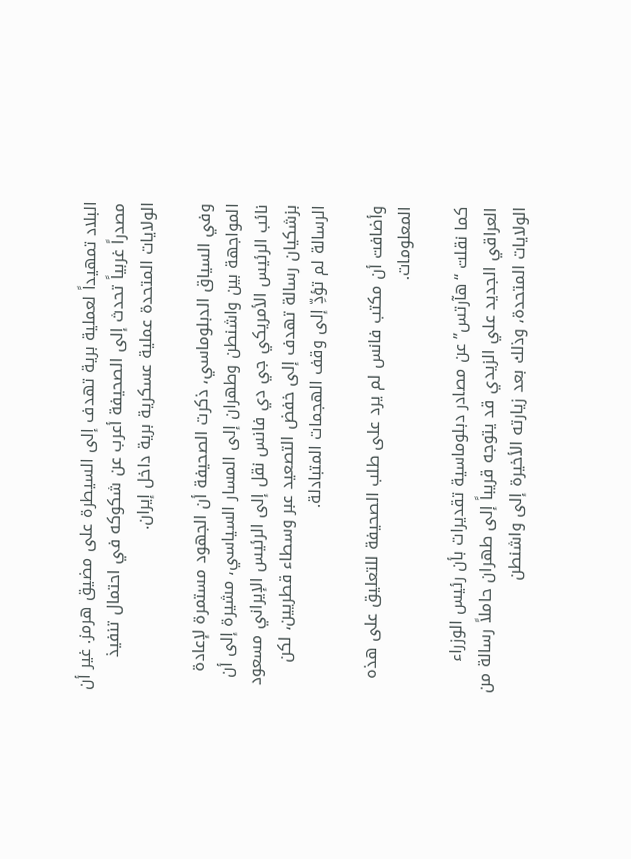البلاد تمهيداً لعملية برية تهدف إلى السيطرة على مضيق هرمز. غير أن مصدراً غربياً تحدث إلى الصحيفة أعرب عن شكوكه في احتمال تنفيذ الولايات المتحدة عملية عسكرية برية داخل إيران.

وفي السياق الدبلوماسي، ذكرت الصحيفة أن الجهود مستمرة لإعادة المواجهة بين واشنطن وطهران إلى المسار السياسي، مشيرة إلى أن نائب الرئيس الأمريكي جي دي فانس نقل إلى الرئيس الإيراني مسعود بزشكيان رسالة تهدف إلى خفض التصعيد عبر وسطاء قطريين، لكن الرسالة لم تؤدِّ إلى وقف الهجمات المتبادلة.

وأضافت أن مكتب فانس لم يرد على طلب الصحيفة للتعليق على هذه المعلومات.

كما نقلت “هآرتس” عن مصادر دبلوماسية تقديرات بأن رئيس الوزراء العراقي الجديد علي الزيدي قد يتوجه قريباً إلى طهران حاملاً رسالة من الولايات المتحدة، وذلك بعد زيارته الأخيرة إلى واشنطن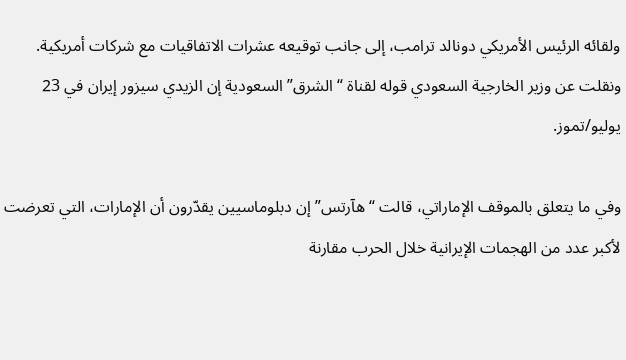ولقائه الرئيس الأمريكي دونالد ترامب، إلى جانب توقيعه عشرات الاتفاقيات مع شركات أمريكية. ونقلت عن وزير الخارجية السعودي قوله لقناة “الشرق” السعودية إن الزيدي سيزور إيران في 23 يوليو/تموز.

وفي ما يتعلق بالموقف الإماراتي، قالت “هآرتس” إن دبلوماسيين يقدّرون أن الإمارات، التي تعرضت لأكبر عدد من الهجمات الإيرانية خلال الحرب مقارنة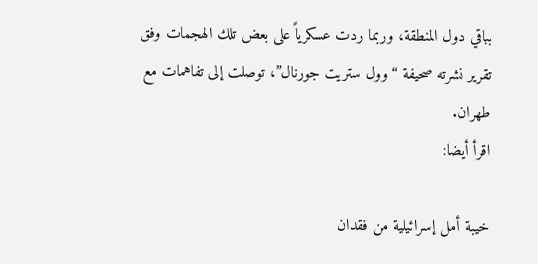بباقي دول المنطقة، وربما ردت عسكرياً على بعض تلك الهجمات وفق تقرير نشرته صحيفة “وول ستريت جورنال”، توصلت إلى تفاهمات مع طهران.
اقرأ أيضا:

خيبة أمل إسرائيلية من فقدان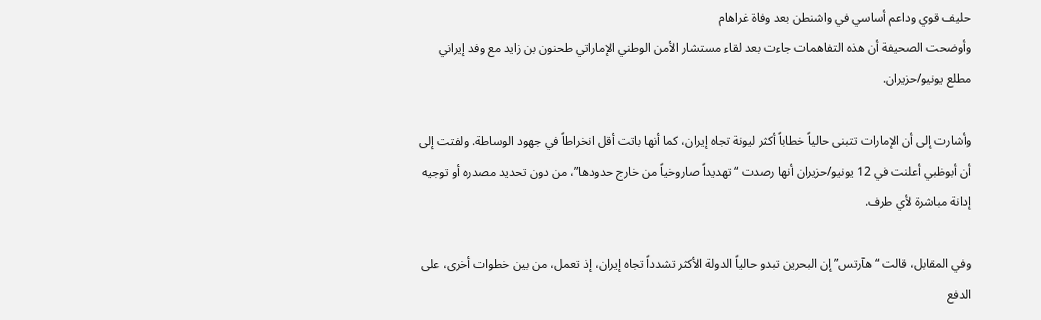حليف قوي وداعم أساسي في واشنطن بعد وفاة غراهام
وأوضحت الصحيفة أن هذه التفاهمات جاءت بعد لقاء مستشار الأمن الوطني الإماراتي طحنون بن زايد مع وفد إيراني مطلع يونيو/حزيران.

وأشارت إلى أن الإمارات تتبنى حالياً خطاباً أكثر ليونة تجاه إيران، كما أنها باتت أقل انخراطاً في جهود الوساطة. ولفتت إلى أن أبوظبي أعلنت في 12 يونيو/حزيران أنها رصدت “تهديداً صاروخياً من خارج حدودها”، من دون تحديد مصدره أو توجيه إدانة مباشرة لأي طرف.

وفي المقابل، قالت “هآرتس” إن البحرين تبدو حالياً الدولة الأكثر تشدداً تجاه إيران، إذ تعمل، من بين خطوات أخرى، على الدفع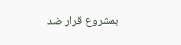بمشروع قرار ضد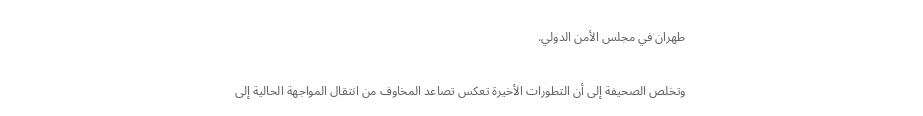طهران في مجلس الأمن الدولي.

وتخلص الصحيفة إلى أن التطورات الأخيرة تعكس تصاعد المخاوف من انتقال المواجهة الحالية إلى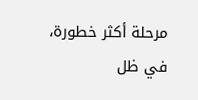مرحلة أكثر خطورة، في ظل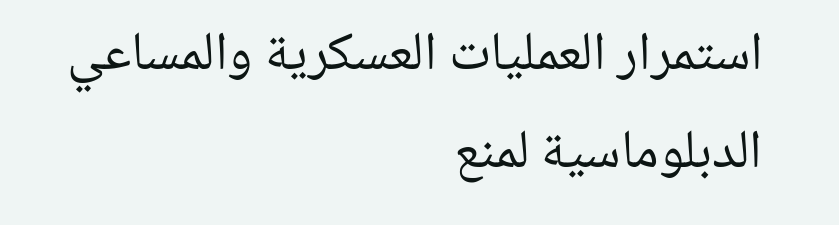استمرار العمليات العسكرية والمساعي الدبلوماسية لمنع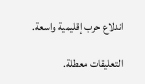اندلاع حرب إقليمية واسعة.

التعليقات معطلة.